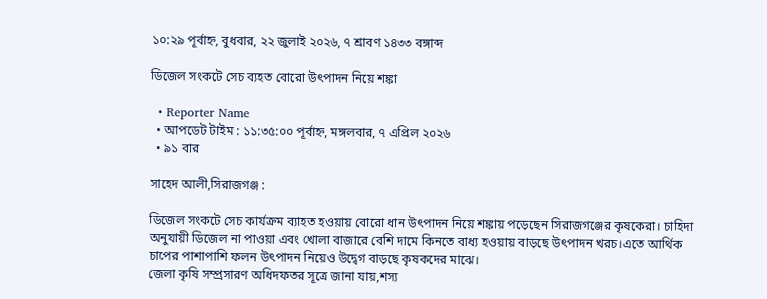১০:২৯ পূর্বাহ্ন, বুধবার, ২২ জুলাই ২০২৬, ৭ শ্রাবণ ১৪৩৩ বঙ্গাব্দ

ডিজেল সংকটে সেচ ব্যহত বোরো উৎপাদন নিয়ে শঙ্কা

  • Reporter Name
  • আপডেট টাইম : ১১:৩৫:০০ পূর্বাহ্ন, মঙ্গলবার, ৭ এপ্রিল ২০২৬
  • ৯১ বার

সাহেদ আলী,সিরাজগঞ্জ :

ডিজেল সংকটে সেচ কার্যক্রম ব্যাহত হওয়ায় বোরো ধান উৎপাদন নিয়ে শঙ্কায় পড়েছেন সিরাজগঞ্জের কৃষকেরা। চাহিদা অনুযায়ী ডিজেল না পাওয়া এবং খোলা বাজারে বেশি দামে কিনতে বাধ্য হওয়ায় বাড়ছে উৎপাদন খরচ।এতে আর্থিক চাপের পাশাপাশি ফলন উৎপাদন নিয়েও উদ্বেগ বাড়ছে কৃষকদের মাঝে।
জেলা কৃষি সম্প্রসারণ অধিদফতর সূত্রে জানা যায়,শস্য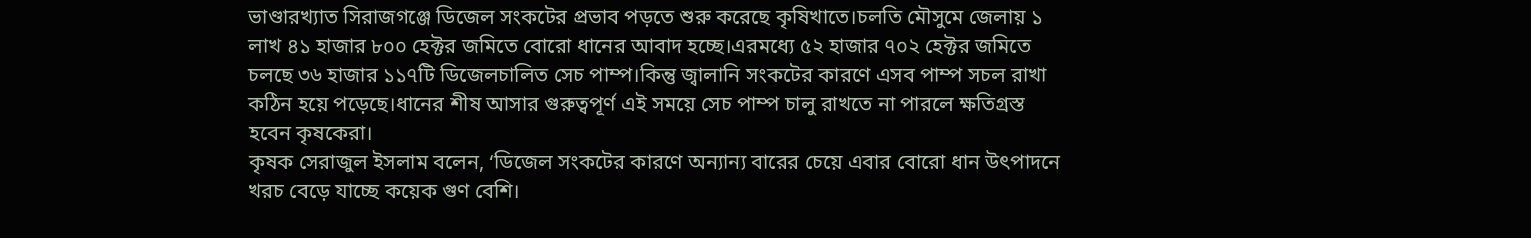ভাণ্ডারখ্যাত সিরাজগঞ্জে ডিজেল সংকটের প্রভাব পড়তে শুরু করেছে কৃষিখাতে।চলতি মৌসুমে জেলায় ১ লাখ ৪১ হাজার ৮০০ হেক্টর জমিতে বোরো ধানের আবাদ হচ্ছে।এরমধ্যে ৫২ হাজার ৭০২ হেক্টর জমিতে চলছে ৩৬ হাজার ১১৭টি ডিজেলচালিত সেচ পাম্প।কিন্তু জ্বালানি সংকটের কারণে এসব পাম্প সচল রাখা কঠিন হয়ে পড়েছে।ধানের শীষ আসার গুরুত্বপূর্ণ এই সময়ে সেচ পাম্প চালু রাখতে না পারলে ক্ষতিগ্রস্ত হবেন কৃষকেরা।
কৃষক সেরাজুল ইসলাম বলেন, ‘ডিজেল সংকটের কারণে অন্যান্য বারের চেয়ে এবার বোরো ধান উৎপাদনে খরচ বেড়ে যাচ্ছে কয়েক গুণ বেশি।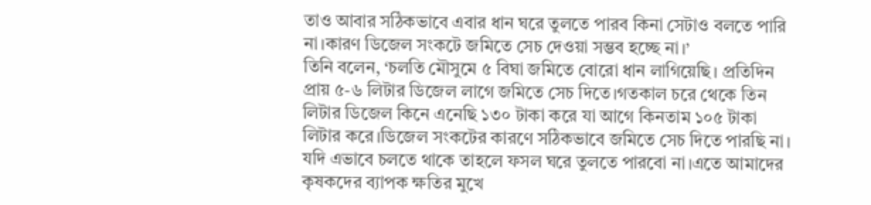তাও আবার সঠিকভাবে এবার ধান ঘরে তুলতে পারব কিনা সেটাও বলতে পারি না।কারণ ডিজেল সংকটে জমিতে সেচ দেওয়া সম্ভব হচ্ছে না।‌’
তিনি বলেন, ‘চলতি মৌসুমে ৫ বিঘা জমিতে বোরো ধান লাগিয়েছি। প্রতিদিন প্রায় ৫-৬ লিটার ডিজেল লাগে জমিতে সেচ দিতে।গতকাল চরে থেকে তিন লিটার ডিজেল কিনে এনেছি ১৩০ টাকা করে যা আগে কিনতাম ১০৫ টাকা লিটার করে।ডিজেল সংকটের কারণে সঠিকভাবে জমিতে সেচ দিতে পারছি না। যদি এভাবে চলতে থাকে তাহলে ফসল ঘরে তুলতে পারবো না।এতে আমাদের কৃষকদের ব্যাপক ক্ষতির মুখে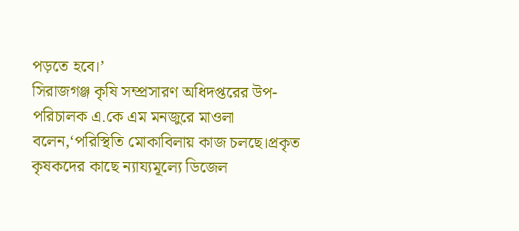পড়তে হবে।’
সিরাজগঞ্জ কৃষি সম্প্রসারণ অধিদপ্তরের উপ-পরিচালক এ.কে এম মনজুরে মাওলা বলেন,‘পরিস্থিতি মোকাবিলায় কাজ চলছে।প্রকৃত কৃষকদের কাছে ন্যায্যমূল্যে ডিজেল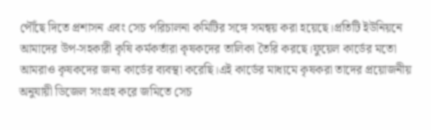পৌঁছে দিতে প্রশাসন এবং সেচ পরিচালনা কমিটির সঙ্গে সমন্বয় করা হয়েছে।প্রতিটি ইউনিয়নে আমাদের উপ-সহকারী কৃষি কর্মকর্তারা কৃষকদের তালিকা তৈরি করছে।ফুয়েল কার্ডের মতো আমরাও কৃষকদের জন্য কার্ডের ব্যবস্থা করেছি।এই কার্ডের মাধ্যমে কৃষকরা তাদের প্রয়োজনীয় অনুযায়ী ডিজেল সংগ্রহ করে জমিতে সেচ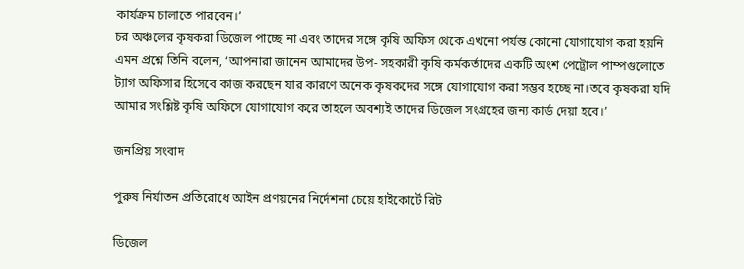কার্যক্রম চালাতে পারবেন।’
চর অঞ্চলের কৃষকরা ডিজেল পাচ্ছে না এবং তাদের সঙ্গে কৃষি অফিস থেকে এখনো পর্যন্ত কোনো যোগাযোগ করা হয়নি এমন প্রশ্নে তিনি বলেন, ‘আপনারা জানেন আমাদের উপ- সহকারী কৃষি কর্মকর্তাদের একটি অংশ পেট্রোল পাম্পগুলোতে ট্যাগ অফিসার হিসেবে কাজ করছেন যার কারণে অনেক কৃষকদের সঙ্গে যোগাযোগ করা সম্ভব হচ্ছে না।তবে কৃষকরা যদি আমার সংশ্লিষ্ট কৃষি অফিসে যোগাযোগ করে তাহলে অবশ্যই তাদের ডিজেল সংগ্রহের জন্য কার্ড দেয়া হবে।’

জনপ্রিয় সংবাদ

পুরুষ নির্যাতন প্রতিরোধে আইন প্রণয়নের নির্দেশনা চেয়ে হাইকোর্টে রিট

ডিজেল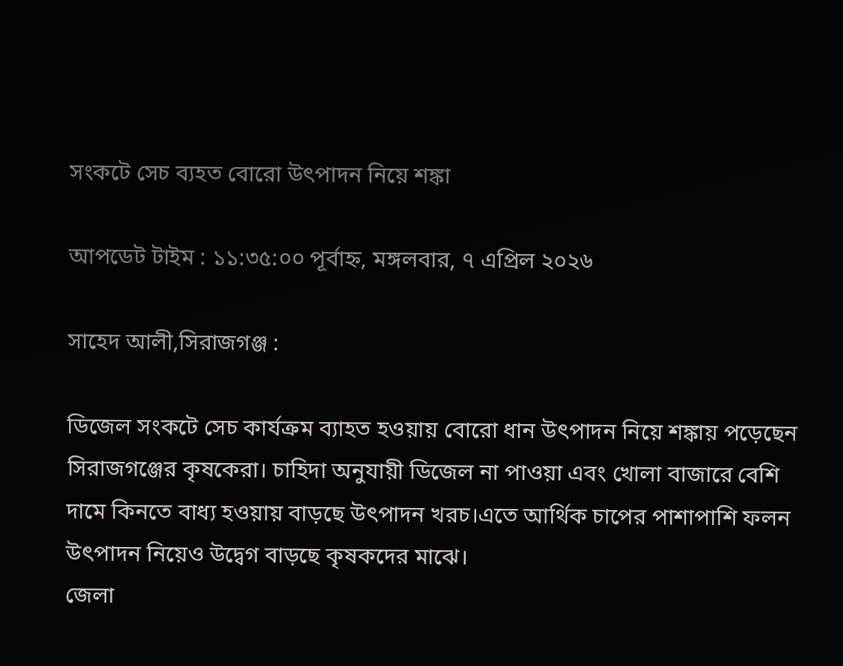সংকটে সেচ ব্যহত বোরো উৎপাদন নিয়ে শঙ্কা

আপডেট টাইম : ১১:৩৫:০০ পূর্বাহ্ন, মঙ্গলবার, ৭ এপ্রিল ২০২৬

সাহেদ আলী,সিরাজগঞ্জ :

ডিজেল সংকটে সেচ কার্যক্রম ব্যাহত হওয়ায় বোরো ধান উৎপাদন নিয়ে শঙ্কায় পড়েছেন সিরাজগঞ্জের কৃষকেরা। চাহিদা অনুযায়ী ডিজেল না পাওয়া এবং খোলা বাজারে বেশি দামে কিনতে বাধ্য হওয়ায় বাড়ছে উৎপাদন খরচ।এতে আর্থিক চাপের পাশাপাশি ফলন উৎপাদন নিয়েও উদ্বেগ বাড়ছে কৃষকদের মাঝে।
জেলা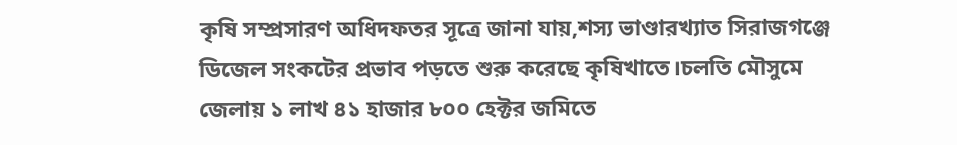কৃষি সম্প্রসারণ অধিদফতর সূত্রে জানা যায়,শস্য ভাণ্ডারখ্যাত সিরাজগঞ্জে ডিজেল সংকটের প্রভাব পড়তে শুরু করেছে কৃষিখাতে।চলতি মৌসুমে জেলায় ১ লাখ ৪১ হাজার ৮০০ হেক্টর জমিতে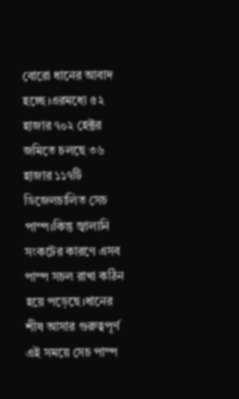বোরো ধানের আবাদ হচ্ছে।এরমধ্যে ৫২ হাজার ৭০২ হেক্টর জমিতে চলছে ৩৬ হাজার ১১৭টি ডিজেলচালিত সেচ পাম্প।কিন্তু জ্বালানি সংকটের কারণে এসব পাম্প সচল রাখা কঠিন হয়ে পড়েছে।ধানের শীষ আসার গুরুত্বপূর্ণ এই সময়ে সেচ পাম্প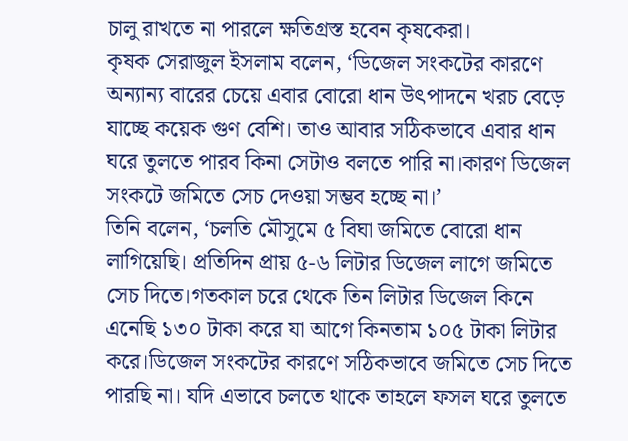চালু রাখতে না পারলে ক্ষতিগ্রস্ত হবেন কৃষকেরা।
কৃষক সেরাজুল ইসলাম বলেন, ‘ডিজেল সংকটের কারণে অন্যান্য বারের চেয়ে এবার বোরো ধান উৎপাদনে খরচ বেড়ে যাচ্ছে কয়েক গুণ বেশি। তাও আবার সঠিকভাবে এবার ধান ঘরে তুলতে পারব কিনা সেটাও বলতে পারি না।কারণ ডিজেল সংকটে জমিতে সেচ দেওয়া সম্ভব হচ্ছে না।‌’
তিনি বলেন, ‘চলতি মৌসুমে ৫ বিঘা জমিতে বোরো ধান লাগিয়েছি। প্রতিদিন প্রায় ৫-৬ লিটার ডিজেল লাগে জমিতে সেচ দিতে।গতকাল চরে থেকে তিন লিটার ডিজেল কিনে এনেছি ১৩০ টাকা করে যা আগে কিনতাম ১০৫ টাকা লিটার করে।ডিজেল সংকটের কারণে সঠিকভাবে জমিতে সেচ দিতে পারছি না। যদি এভাবে চলতে থাকে তাহলে ফসল ঘরে তুলতে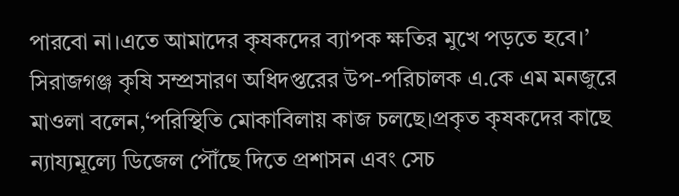পারবো না।এতে আমাদের কৃষকদের ব্যাপক ক্ষতির মুখে পড়তে হবে।’
সিরাজগঞ্জ কৃষি সম্প্রসারণ অধিদপ্তরের উপ-পরিচালক এ.কে এম মনজুরে মাওলা বলেন,‘পরিস্থিতি মোকাবিলায় কাজ চলছে।প্রকৃত কৃষকদের কাছে ন্যায্যমূল্যে ডিজেল পৌঁছে দিতে প্রশাসন এবং সেচ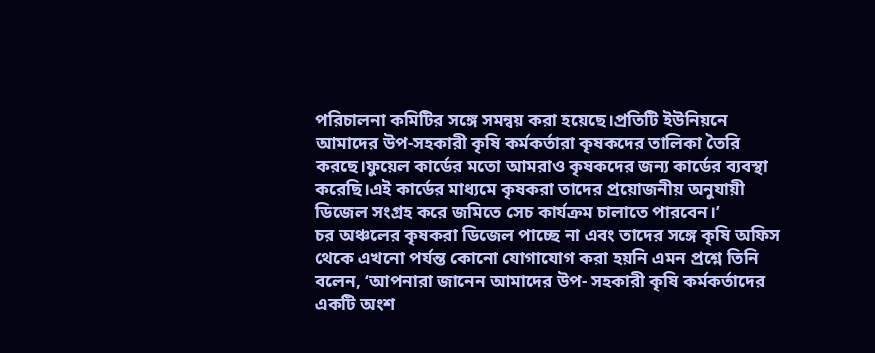পরিচালনা কমিটির সঙ্গে সমন্বয় করা হয়েছে।প্রতিটি ইউনিয়নে আমাদের উপ-সহকারী কৃষি কর্মকর্তারা কৃষকদের তালিকা তৈরি করছে।ফুয়েল কার্ডের মতো আমরাও কৃষকদের জন্য কার্ডের ব্যবস্থা করেছি।এই কার্ডের মাধ্যমে কৃষকরা তাদের প্রয়োজনীয় অনুযায়ী ডিজেল সংগ্রহ করে জমিতে সেচ কার্যক্রম চালাতে পারবেন।’
চর অঞ্চলের কৃষকরা ডিজেল পাচ্ছে না এবং তাদের সঙ্গে কৃষি অফিস থেকে এখনো পর্যন্ত কোনো যোগাযোগ করা হয়নি এমন প্রশ্নে তিনি বলেন, ‘আপনারা জানেন আমাদের উপ- সহকারী কৃষি কর্মকর্তাদের একটি অংশ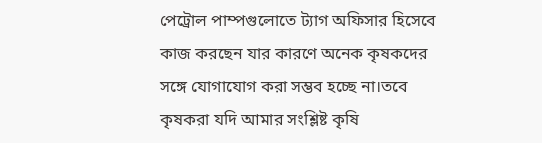পেট্রোল পাম্পগুলোতে ট্যাগ অফিসার হিসেবে কাজ করছেন যার কারণে অনেক কৃষকদের সঙ্গে যোগাযোগ করা সম্ভব হচ্ছে না।তবে কৃষকরা যদি আমার সংশ্লিষ্ট কৃষি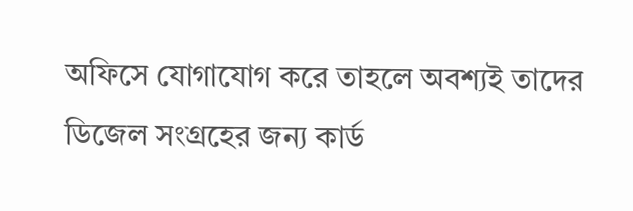অফিসে যোগাযোগ করে তাহলে অবশ্যই তাদের ডিজেল সংগ্রহের জন্য কার্ড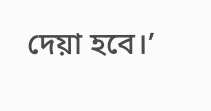দেয়া হবে।’